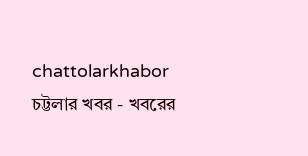chattolarkhabor
চট্টলার খবর - খবরের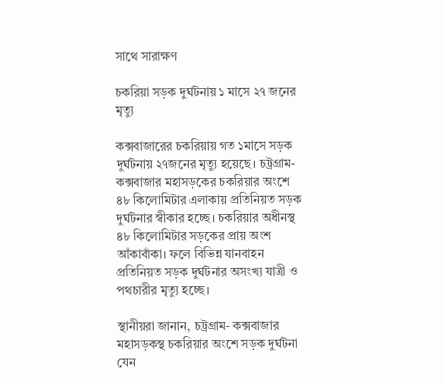সাথে সারাক্ষণ

চকরিয়া সড়ক দুর্ঘটনায় ১ মাসে ২৭ জনের মৃত্যু

কক্সবাজারের চকরিয়ায় গত ১মাসে সড়ক দুর্ঘটনায় ২৭জনের মৃত্যু হয়েছে। চট্রগ্রাম-কক্সবাজার মহাসড়কের চকরিয়ার অংশে ৪৮ কিলোমিটার এলাকায় প্রতিনিয়ত সড়ক দুর্ঘটনার স্বীকার হচ্ছে। চকরিয়ার অধীনস্থ ৪৮ কিলোমিটার সড়কের প্রায় অংশ আঁকাবাঁকা। ফলে বিভিন্ন যানবাহন প্রতিনিয়ত সড়ক দুর্ঘটনার অসংখ্য যাত্রী ও পথচারীর মৃত্যু হচ্ছে।

স্থানীয়রা জানান, চট্রগ্রাম- কক্সবাজার মহাসড়কস্থ চকরিয়ার অংশে সড়ক দুর্ঘটনা যেন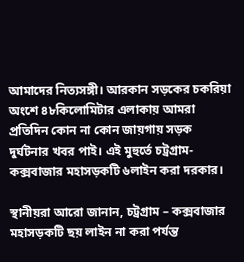আমাদের নিত্যসঙ্গী। আরকান সড়কের চকরিয়া অংশে ৪৮কিলোমিটার এলাকায় আমরা প্রতিদিন কোন না কোন জায়গায় সড়ক দুর্ঘটনার খবর পাই। এই মুহুর্তে চট্রগ্রাম- কক্সবাজার মহাসড়কটি ৬লাইন করা দরকার।

স্থানীয়রা আরো জানান, চট্রগ্রাম – কক্সবাজার মহাসড়কটি ছয় লাইন না করা পর্যন্ত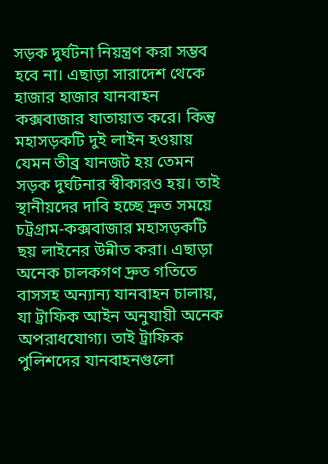সড়ক দুর্ঘটনা নিয়ন্ত্রণ করা সম্ভব হবে না। এছাড়া সারাদেশ থেকে হাজার হাজার যানবাহন কক্সবাজার যাতায়াত করে। কিন্তু মহাসড়কটি দুই লাইন হওয়ায় যেমন তীব্র যানজট হয় তেমন সড়ক দুর্ঘটনার স্বীকারও হয়। তাই স্থানীয়দের দাবি হচ্ছে দ্রুত সময়ে চট্রগ্রাম-কক্সবাজার মহাসড়কটি ছয় লাইনের উন্নীত করা। এছাড়া অনেক চালকগণ দ্রুত গতিতে বাসসহ অন্যান্য যানবাহন চালায়, যা ট্রাফিক আইন অনুযায়ী অনেক অপরাধযোগ্য। তাই ট্রাফিক পুলিশদের যানবাহনগুলো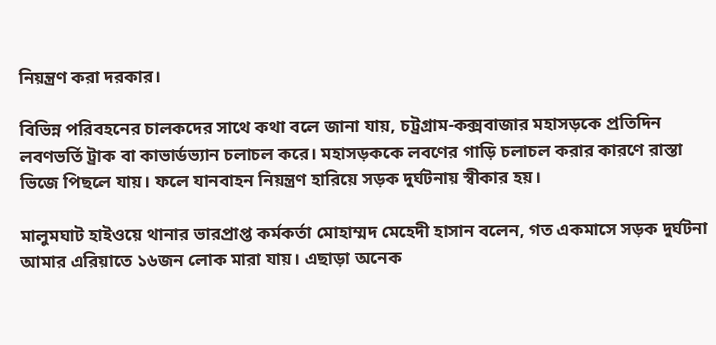নিয়ন্ত্রণ করা দরকার।

বিভিন্ন পরিবহনের চালকদের সাথে কথা বলে জানা যায়, চট্রগ্রাম-কক্সবাজার মহাসড়কে প্রতিদিন লবণভর্তি ট্রাক বা কাভার্ডভ্যান চলাচল করে। মহাসড়ককে লবণের গাড়ি চলাচল করার কারণে রাস্তা ভিজে পিছলে যায়। ফলে যানবাহন নিয়ন্ত্রণ হারিয়ে সড়ক দুর্ঘটনায় স্বীকার হয়।

মালুমঘাট হাইওয়ে থানার ভারপ্রাপ্ত কর্মকর্তা মোহাম্মদ মেহেদী হাসান বলেন, গত একমাসে সড়ক দুর্ঘটনা আমার এরিয়াতে ১৬জন লোক মারা যায়। এছাড়া অনেক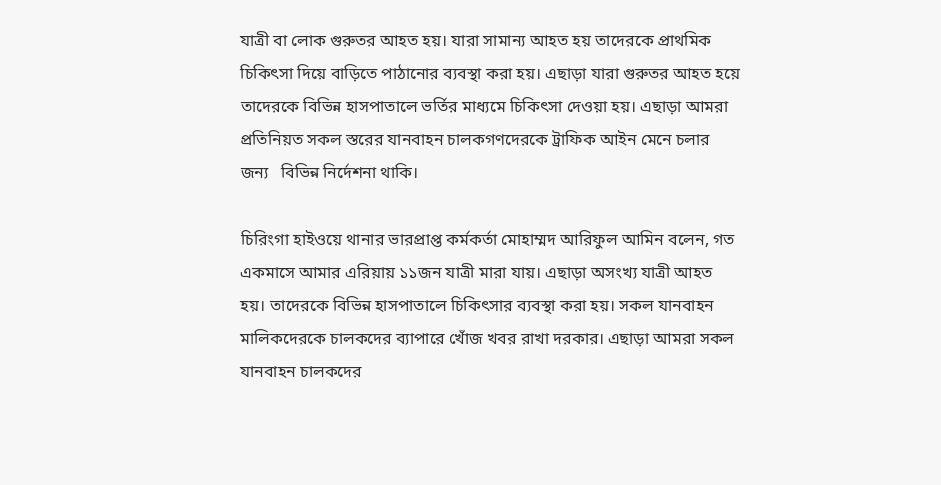যাত্রী বা লোক গুরুতর আহত হয়। যারা সামান্য আহত হয় তাদেরকে প্রাথমিক চিকিৎসা দিয়ে বাড়িতে পাঠানোর ব্যবস্থা করা হয়। এছাড়া যারা গুরুতর আহত হয়ে তাদেরকে বিভিন্ন হাসপাতালে ভর্তির মাধ্যমে চিকিৎসা দেওয়া হয়। এছাড়া আমরা প্রতিনিয়ত সকল স্তরের যানবাহন চালকগণদেরকে ট্রাফিক আইন মেনে চলার জন্য   বিভিন্ন নির্দেশনা থাকি।

চিরিংগা হাইওয়ে থানার ভারপ্রাপ্ত কর্মকর্তা মোহাম্মদ আরিফুল আমিন বলেন, গত একমাসে আমার এরিয়ায় ১১জন যাত্রী মারা যায়। এছাড়া অসংখ্য যাত্রী আহত হয়। তাদেরকে বিভিন্ন হাসপাতালে চিকিৎসার ব্যবস্থা করা হয়। সকল যানবাহন মালিকদেরকে চালকদের ব্যাপারে খোঁজ খবর রাখা দরকার। এছাড়া আমরা সকল যানবাহন চালকদের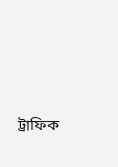ট্রাফিক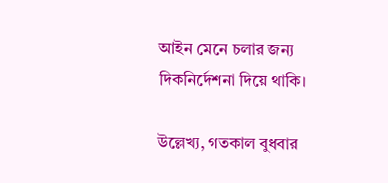আইন মেনে চলার জন্য দিকনির্দেশনা দিয়ে থাকি।

উল্লেখ্য, গতকাল বুধবার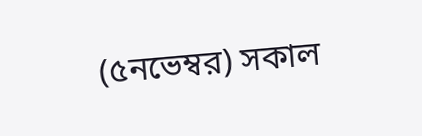(৫নভেম্বর) সকাল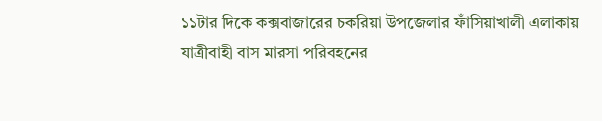১১টার দিকে কক্সবাজারের চকরিয়া উপজেলার ফাঁসিয়াখালী এলাকায় যাত্রীবাহী বাস মারসা পরিবহনের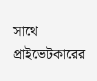সাথে প্রাইভেটকারের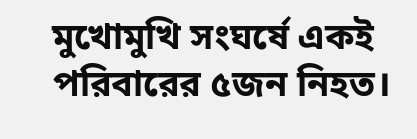মুখোমুখি সংঘর্ষে একই পরিবারের ৫জন নিহত।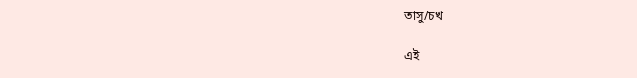তাসু/চখ

এই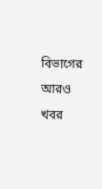বিভাগের আরও খবর